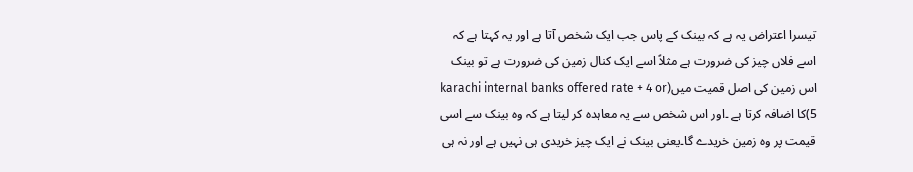تیسرا اعتراض یہ ہے کہ بینک کے پاس جب ایک شخص آتا ہے اور یہ کہتا ہے کہ اسے فلاں چیز کی ضرورت ہے مثلاً اسے ایک کنال زمین کی ضرورت ہے تو بینک اس زمین کی اصل قمیت میں(karachi internal banks offered rate + 4 or 5)کا اضافہ کرتا ہے ۔اور اس شخص سے یہ معاہدہ کر لیتا ہے کہ وہ بینک سے اسی قیمت پر وہ زمین خریدے گا۔یعنی بینک نے ایک چیز خریدی ہی نہیں ہے اور نہ ہی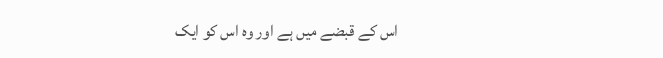اس کے قبضے میں ہے اور وہ اس کو ایک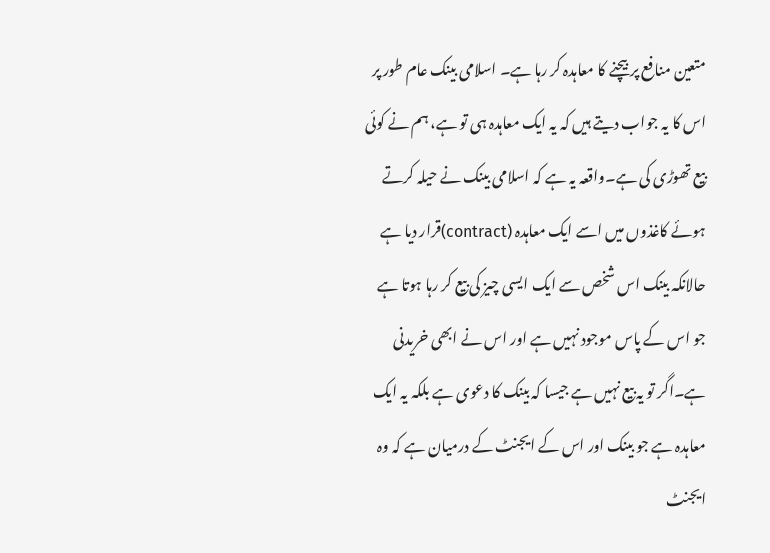متعین منافع پر بیچنے کا معاہدہ کر رہا ہے۔ اسلامی بینک عام طور پر اس کا یہ جواب دیتے ہیں کہ یہ ایک معاہدہ ہی تو ہے، ہم نے کوئی بیع تھوڑی کی ہے۔واقعہ یہ ہے کہ اسلامی بینک نے حیلہ کرتے ہوئے کاغذوں میں اسے ایک معاہدہ (contract)قرار دیا ہے حالانکہ بینک اس شخص سے ایک ایسی چیز کی بیع کر رہا ہوتا ہے جو اس کے پاس موجود نہیں ہے اور اس نے ابھی خریدنی ہے۔اگر تو یہ بیع نہیں ہے جیسا کہ بینک کا دعوی ہے بلکہ یہ ایک معاہدہ ہے جو بینک اور اس کے ایجنٹ کے درمیان ہے کہ وہ ایجنٹ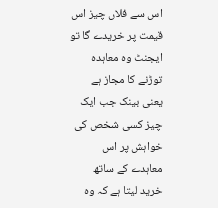اس سے فلاں چیز اس قیمت پر خریدے گا تو ایجنٹ وہ معاہدہ توڑنے کا مجاز ہے یعنی بینک جب ایک چیز کسی شخص کی خواہش پر اس معاہدے کے ساتھ خرید لیتا ہے کہ وہ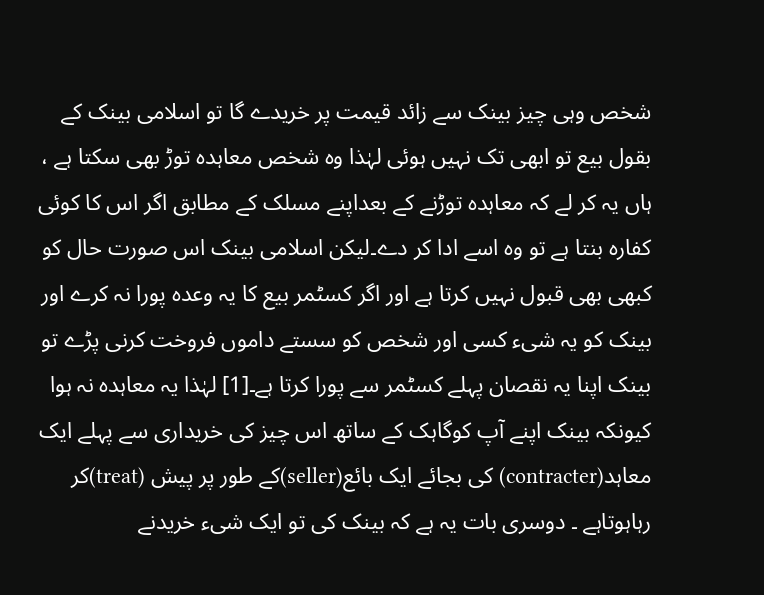شخص وہی چیز بینک سے زائد قیمت پر خریدے گا تو اسلامی بینک کے بقول بیع تو ابھی تک نہیں ہوئی لہٰذا وہ شخص معاہدہ توڑ بھی سکتا ہے ، ہاں یہ کر لے کہ معاہدہ توڑنے کے بعداپنے مسلک کے مطابق اگر اس کا کوئی کفارہ بنتا ہے تو وہ اسے ادا کر دے۔لیکن اسلامی بینک اس صورت حال کو کبھی بھی قبول نہیں کرتا ہے اور اگر کسٹمر بیع کا یہ وعدہ پورا نہ کرے اور بینک کو یہ شیء کسی اور شخص کو سستے داموں فروخت کرنی پڑے تو بینک اپنا یہ نقصان پہلے کسٹمر سے پورا کرتا ہے۔[1] لہٰذا یہ معاہدہ نہ ہوا کیونکہ بینک اپنے آپ کوگاہک کے ساتھ اس چیز کی خریداری سے پہلے ایک معاہد(contracter) کی بجائے ایک بائع(seller)کے طور پر پیش (treat)کر رہاہوتاہے ۔ دوسری بات یہ ہے کہ بینک کی تو ایک شیء خریدنے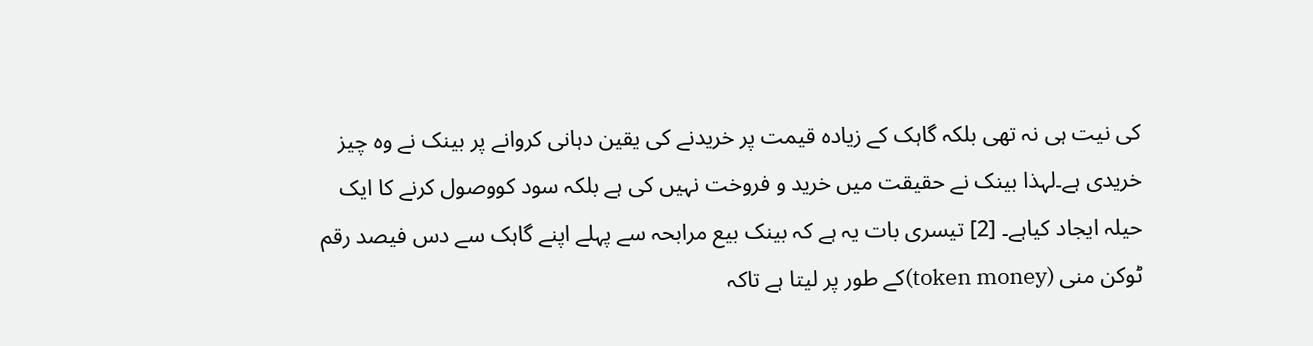کی نیت ہی نہ تھی بلکہ گاہک کے زیادہ قیمت پر خریدنے کی یقین دہانی کروانے پر بینک نے وہ چیز خریدی ہے۔لہذا بینک نے حقیقت میں خرید و فروخت نہیں کی ہے بلکہ سود کووصول کرنے کا ایک حیلہ ایجاد کیاہے۔ [2] تیسری بات یہ ہے کہ بینک بیع مرابحہ سے پہلے اپنے گاہک سے دس فیصد رقم ٹوکن منی (token money)کے طور پر لیتا ہے تاکہ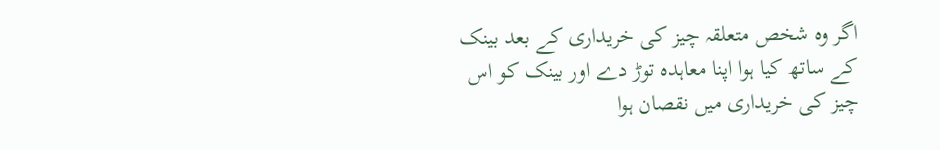اگر وہ شخص متعلقہ چیز کی خریداری کے بعد بینک کے ساتھ کیا ہوا اپنا معاہدہ توڑ دے اور بینک کو اس چیز کی خریداری میں نقصان ہوا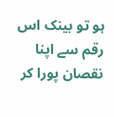ہو تو بینک اس رقم سے اپنا نقصان پورا کر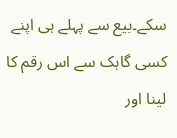سکے۔بیع سے پہلے ہی اپنے کسی گاہک سے اس رقم کا لینا اور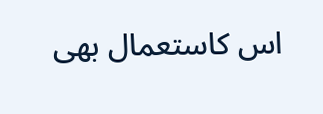اس کاستعمال بھی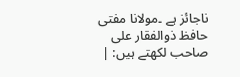ناجائز ہے ۔مولانا مفتی حافظ ذوالفقار علی صاحب لکھتے ہیں: |